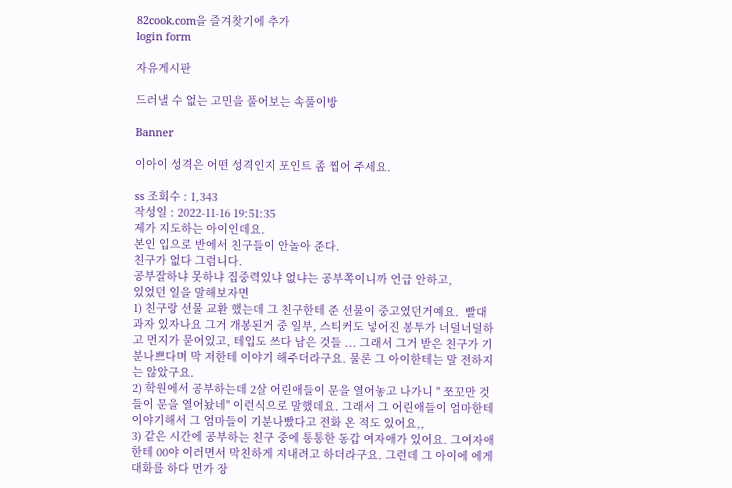82cook.com을 즐겨찾기에 추가
login form

자유게시판

드러낼 수 없는 고민을 풀어보는 속풀이방

Banner

이아이 성격은 어떤 성격인지 포인트 좀 찝어 주세요.

ss 조회수 : 1,343
작성일 : 2022-11-16 19:51:35
제가 지도하는 아이인데요.
본인 입으로 반에서 친구들이 안놀아 준다.
친구가 없다 그럼니다.
공부잘하냐 못하냐 집중력있냐 없냐는 공부쪽이니까 언급 안하고,
있었던 일을 말해보자면
1) 친구랑 선물 교환 했는데 그 친구한테 준 선물이 중고였던거예요.  빨대 과자 있자나요 그거 개봉된거 중 일부, 스티커도 넣어진 봉투가 너덜너덜하고 먼지가 묻어있고, 테입도 쓰다 남은 것들 ... 그래서 그거 받은 친구가 기분나쁘다며 막 저한테 이야기 해주더라구요. 물론 그 아이한테는 말 전하지는 않았구요.
2) 학원에서 공부하는데 2살 어린애들이 문을 열어놓고 나가니 " 쪼꼬만 것들이 문을 열어놨네" 이런식으로 말했데요. 그래서 그 어린애들이 엄마한테 이야기해서 그 엄마들이 기분나빴다고 전화 온 적도 있어요,,
3) 같은 시간에 공부하는 친구 중에 통통한 동갑 여자애가 있어요. 그여자애한테 00야 이러면서 막친하게 지내려고 하더라구요. 그런데 그 아이에 에게 대화를 하다 먼가 장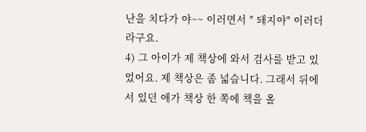난을 치다가 야~~ 이러면서 " 돼지야" 이러더라구요.
4) 그 아이가 제 책상에 와서 검사를 받고 있었어요. 제 책상은 좀 넓습니다. 그래서 뒤에 서 있던 애가 책상 한 쪽에 책을 올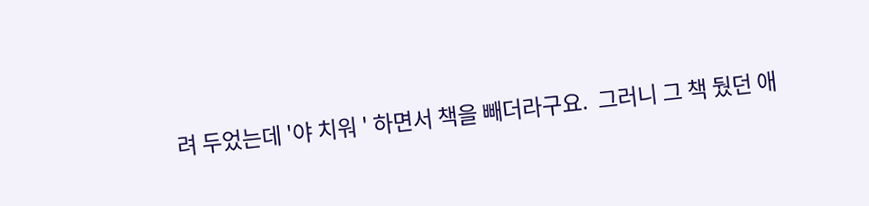려 두었는데 '야 치워 ' 하면서 책을 빼더라구요.  그러니 그 책 뒀던 애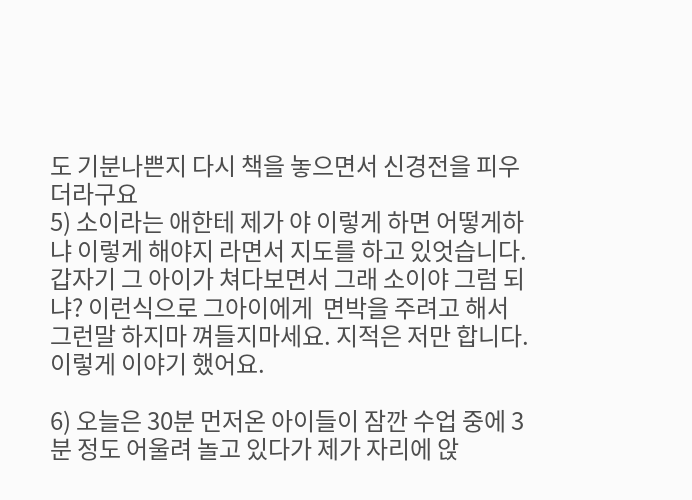도 기분나쁜지 다시 책을 놓으면서 신경전을 피우더라구요
5) 소이라는 애한테 제가 야 이렇게 하면 어떻게하냐 이렇게 해야지 라면서 지도를 하고 있엇습니다. 갑자기 그 아이가 쳐다보면서 그래 소이야 그럼 되냐? 이런식으로 그아이에게  면박을 주려고 해서 그런말 하지마 껴들지마세요. 지적은 저만 합니다. 이렇게 이야기 했어요.

6) 오늘은 30분 먼저온 아이들이 잠깐 수업 중에 3분 정도 어울려 놀고 있다가 제가 자리에 앉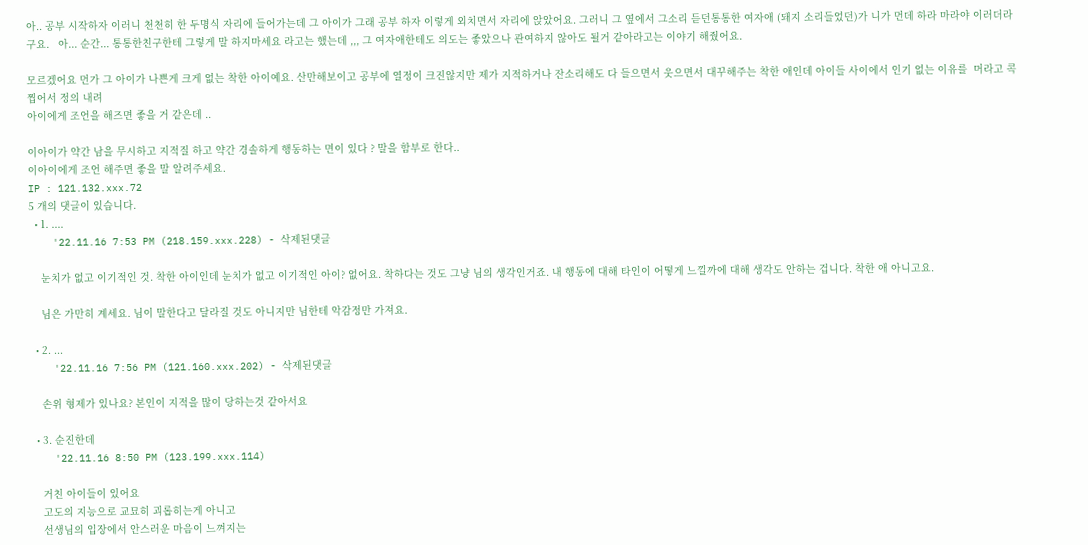아.. 공부 시작하자 이러니 천천히 한 두명식 자리에 들어가는데 그 아이가 그래 공부 하자 이렇게 외치면서 자리에 앉았어요. 그러니 그 옆에서 그소리 듣던통통한 여자애 (돼지 소리들었던)가 니가 먼데 하라 마라야 이러더라구요.   아... 순간... 통통한친구한테 그렇게 말 하지마세요 라고는 했는데 ,,, 그 여자애한테도 의도는 좋았으나 관여하지 않아도 될거 같아라고는 이야기 해줬어요.

모르겠어요 먼가 그 아이가 나쁜게 크게 없는 착한 아이예요. 산만해보이고 공부에 열정이 크진않지만 제가 지적하거나 잔소리해도 다 들으면서 웃으면서 대꾸해주는 착한 애인데 아이들 사이에서 인기 없는 이유를  머라고 콕찝어서 정의 내려
아이에게 조언을 해즈면 좋을 거 같은데 ..

이아이가 약간 남을 무시하고 지적질 하고 약간 경솔하게 행동하는 면이 있다 ? 말을 함부로 한다..
이아이에게 조언 해주면 좋을 말 알려주세요.
IP : 121.132.xxx.72
5 개의 댓글이 있습니다.
  • 1. ....
    '22.11.16 7:53 PM (218.159.xxx.228) - 삭제된댓글

    눈치가 없고 이기적인 것. 착한 아이인데 눈치가 없고 이기적인 아이? 없어요. 착하다는 것도 그냥 님의 생각인거죠. 내 행동에 대해 타인이 어떻게 느낄까에 대해 생각도 안하는 겁니다. 착한 애 아니고요.

    님은 가만히 계세요. 님이 말한다고 달라질 것도 아니지만 님한테 악감정만 가져요.

  • 2. ...
    '22.11.16 7:56 PM (121.160.xxx.202) - 삭제된댓글

    손위 형제가 있나요? 본인이 지적을 많이 당하는것 같아서요

  • 3. 순진한데
    '22.11.16 8:50 PM (123.199.xxx.114)

    거친 아이들이 있어요
    고도의 지능으로 교묘히 괴롭히는게 아니고
    선생님의 입장에서 안스러운 마음이 느껴지는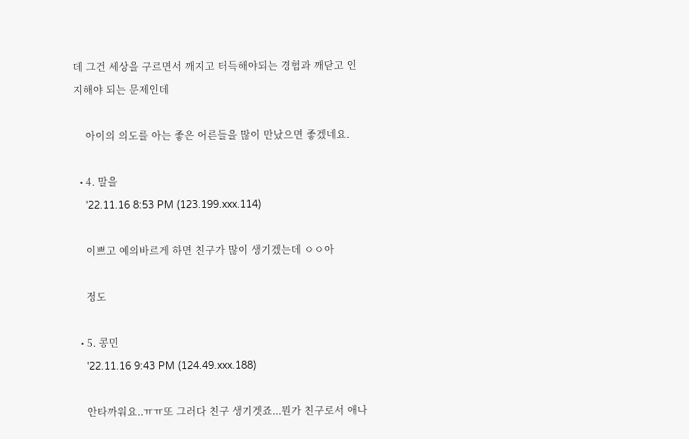데 그건 세상을 구르면서 깨지고 터득해야되는 경험과 깨닫고 인지해야 되는 문제인데

    아이의 의도를 아는 좋은 어른들을 많이 만났으면 좋겠네요.

  • 4. 말을
    '22.11.16 8:53 PM (123.199.xxx.114)

    이쁘고 예의바르게 하면 친구가 많이 생기겠는데 ㅇㅇ아

    정도

  • 5. 콩민
    '22.11.16 9:43 PM (124.49.xxx.188)

    안타까워요..ㅠㅠ또 그러다 친구 생기겟죠...뭔가 친구로서 애나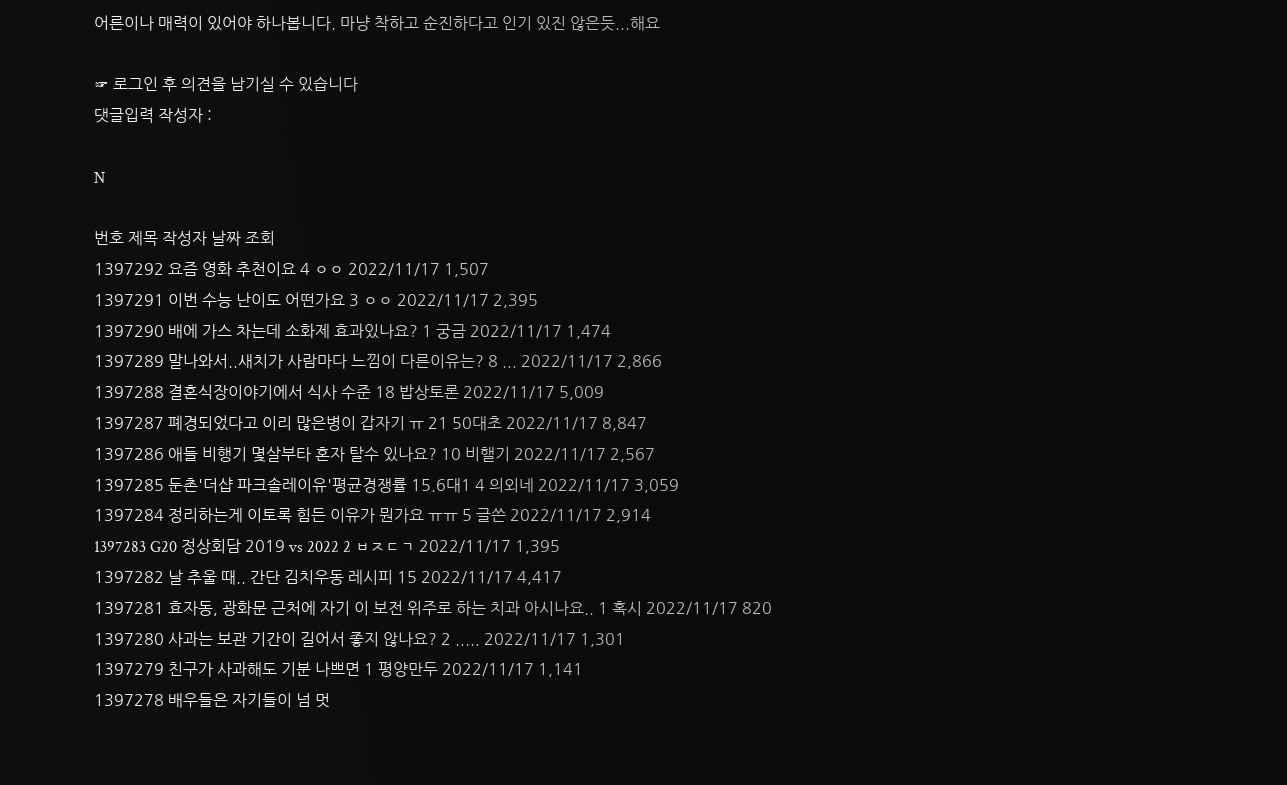어른이나 매력이 있어야 하나봅니다. 마냥 착하고 순진하다고 인기 있진 않은듯...해요

☞ 로그인 후 의견을 남기실 수 있습니다
댓글입력 작성자 :

N

번호 제목 작성자 날짜 조회
1397292 요즘 영화 추천이요 4 ㅇㅇ 2022/11/17 1,507
1397291 이번 수능 난이도 어떤가요 3 ㅇㅇ 2022/11/17 2,395
1397290 배에 가스 차는데 소화제 효과있나요? 1 궁금 2022/11/17 1,474
1397289 말나와서..새치가 사람마다 느낌이 다른이유는? 8 ... 2022/11/17 2,866
1397288 결혼식장이야기에서 식사 수준 18 밥상토론 2022/11/17 5,009
1397287 폐경되었다고 이리 많은병이 갑자기 ㅠ 21 50대초 2022/11/17 8,847
1397286 애들 비행기 몇살부타 혼자 탈수 있나요? 10 비핼기 2022/11/17 2,567
1397285 둔촌'더샵 파크솔레이유'평균경쟁률 15.6대1 4 의외네 2022/11/17 3,059
1397284 정리하는게 이토록 힘든 이유가 뭔가요 ㅠㅠ 5 글쓴 2022/11/17 2,914
1397283 G20 정상회담 2019 vs 2022 2 ㅂㅈㄷㄱ 2022/11/17 1,395
1397282 날 추울 때.. 간단 김치우동 레시피 15 2022/11/17 4,417
1397281 효자동, 광화문 근처에 자기 이 보전 위주로 하는 치과 아시나요.. 1 혹시 2022/11/17 820
1397280 사과는 보관 기간이 길어서 좋지 않나요? 2 ..... 2022/11/17 1,301
1397279 친구가 사과해도 기분 나쁘면 1 평양만두 2022/11/17 1,141
1397278 배우들은 자기들이 넘 멋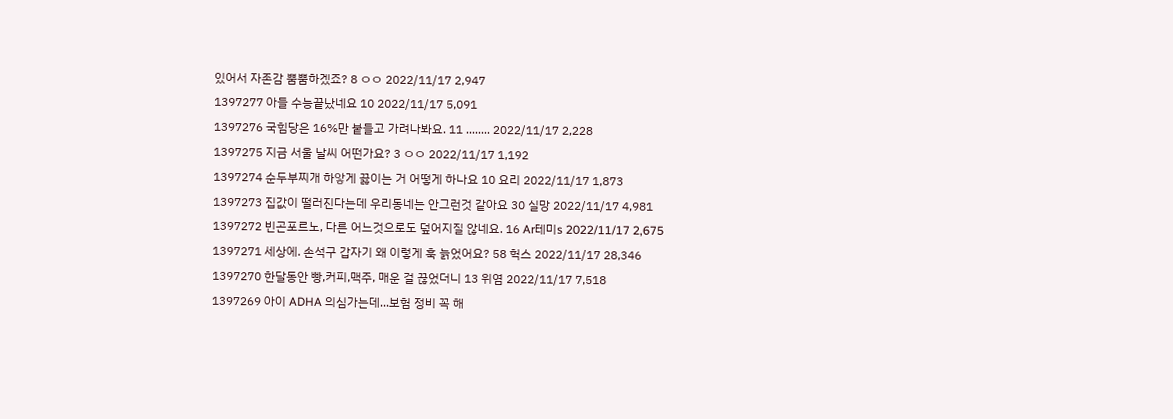있어서 자존감 뿜뿜하겠죠? 8 ㅇㅇ 2022/11/17 2,947
1397277 아들 수능끝났네요 10 2022/11/17 5,091
1397276 국힘당은 16%만 붙들고 가려나봐요. 11 ........ 2022/11/17 2,228
1397275 지금 서울 날씨 어떤가요? 3 ㅇㅇ 2022/11/17 1,192
1397274 순두부찌개 하앟게 끓이는 거 어떻게 하나요 10 요리 2022/11/17 1,873
1397273 집값이 떨러진다는데 우리동네는 안그런것 같아요 30 실망 2022/11/17 4,981
1397272 빈곤포르노, 다른 어느것으로도 덮어지질 않네요. 16 Ar테미s 2022/11/17 2,675
1397271 세상에. 손석구 갑자기 왜 이렇게 훅 늙었어요? 58 헉스 2022/11/17 28,346
1397270 한달동안 빵,커피,맥주, 매운 걸 끊었더니 13 위염 2022/11/17 7,518
1397269 아이 ADHA 의심가는데...보험 정비 꼭 해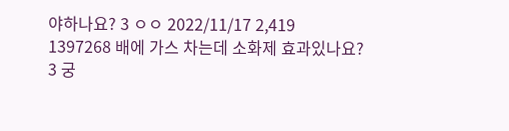야하나요? 3 ㅇㅇ 2022/11/17 2,419
1397268 배에 가스 차는데 소화제 효과있나요? 3 궁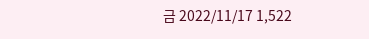금 2022/11/17 1,522